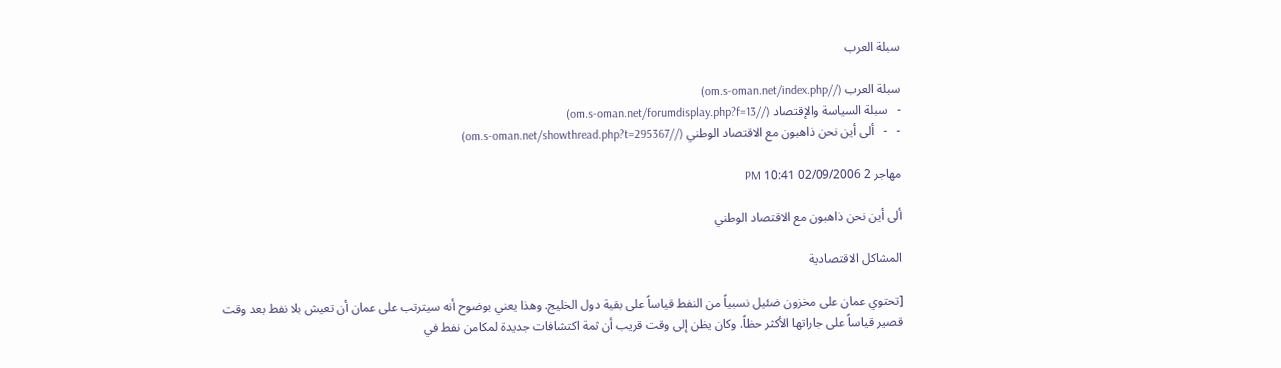سبلة العرب

سبلة العرب (//om.s-oman.net/index.php)
-   سبلة السياسة والإقتصاد (//om.s-oman.net/forumdisplay.php?f=13)
-   -   ألى أين نحن ذاهبون مع الاقتصاد الوطني (//om.s-oman.net/showthread.php?t=295367)

مهاجر 2 02/09/2006 10:41 PM

ألى أين نحن ذاهبون مع الاقتصاد الوطني

المشاكل الاقتصادية

[تحتوي عمان على مخزون ضئيل نسبياً من النفط قياساً على بقية دول الخليج. وهذا يعني بوضوح أنه سيترتب على عمان أن تعيش بلا نفط بعد وقت قصير قياساً على جاراتها الأكثر حظاً. وكان يظن إلى وقت قريب أن ثمة اكتشافات جديدة لمكامن نفط في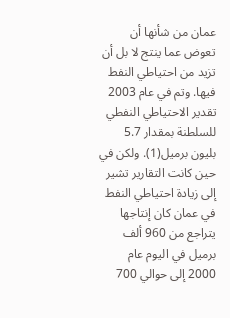عمان من شأنها أن تعوض عما ينتج لا بل أن تزيد من احتياطي النفط فيها. وتم في عام 2003 تقدير الاحتياطي النفطي للسلطنة بمقدار 5.7 بليون برميل(1). ولكن في حين كانت التقارير تشير إلى زيادة احتياطي النفط في عمان كان إنتاجها يتراجع من 960 ألف برميل في اليوم عام 2000 إلى حوالي 700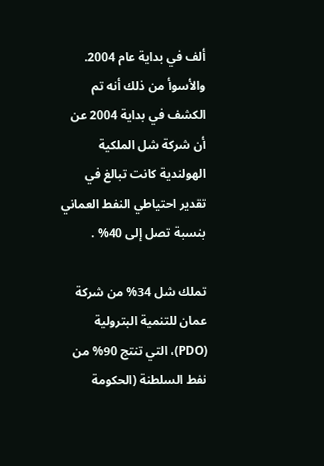ألف في بداية عام 2004. والأسوأ من ذلك أنه تم الكشف في بداية 2004 عن أن شركة شل الملكية الهولندية كانت تبالغ في تقدير احتياطي النفط العماني بنسبة تصل إلى 40% .

تملك شل 34% من شركة عمان للتنمية البترولية (PDO)، التي تنتج 90% من نفط السلطنة (الحكومة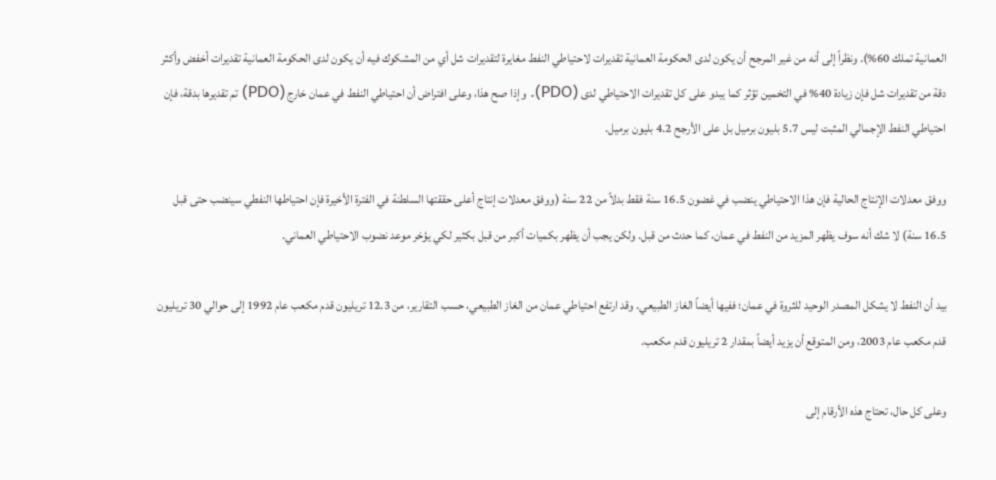العمانية تملك 60%). ونظراً إلى أنه من غير المرجح أن يكون لدى الحكومة العمانية تقديرات لاحتياطي النفط مغايرة لتقديرات شل أي من المشكوك فيه أن يكون لدى الحكومة العمانية تقديرات أخفض وأكثر دقة من تقديرات شل فإن زيادة 40% في التخمين تؤثر كما يبدو على كل تقديرات الاحتياطي لدى (PDO). وإذا صح هذا، وعلى افتراض أن احتياطي النفط في عمان خارج (PDO) تم تقديرها بدقة، فإن احتياطي النفط الإجمالي المثبت ليس 5.7 بليون برميل بل على الأرجح 4.2 بليون برميل.

ووفق معدلات الإنتاج الحالية فإن هذا الاحتياطي ينضب في غضون 16.5 سنة فقط بدلاً من 22 سنة (ووفق معدلات إنتاج أعلى حققتها السلطنة في الفترة الأخيرة فإن احتياطها النفطي سينضب حتى قبل 16.5 سنة) لا شك أنه سوف يظهر المزيد من النفط في عمان، كما حدث من قبل. ولكن يجب أن يظهر بكميات أكبر من قبل بكثير لكي يؤخر موعد نضوب الاحتياطي العماني.

بيد أن النفط لا يشكل المصدر الوحيد للثروة في عمان؛ ففيها أيضاً الغاز الطبيعي. وقد ارتفع احتياطي عمان من الغاز الطبيعي، حسب التقارير، من 12.3 تريليون قدم مكعب عام 1992 إلى حوالي 30 تريليون قدم مكعب عام 2003، ومن المتوقع أن يزيد أيضاً بمقدار 2 تريليون قدم مكعب.

وعلى كل حال، تحتاج هذه الأرقام إلى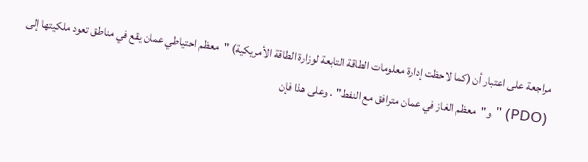مراجعة على اعتبار أن (كما لاحظت إدارة معلومات الطاقة التابعة لوزارة الطاقة الأمريكية) "معظم احتياطي عمان يقع في مناطق تعود ملكيتها إلى (PDO) " و"معظم الغاز في عمان مترافق مع النفط" . وعلى هذا فإن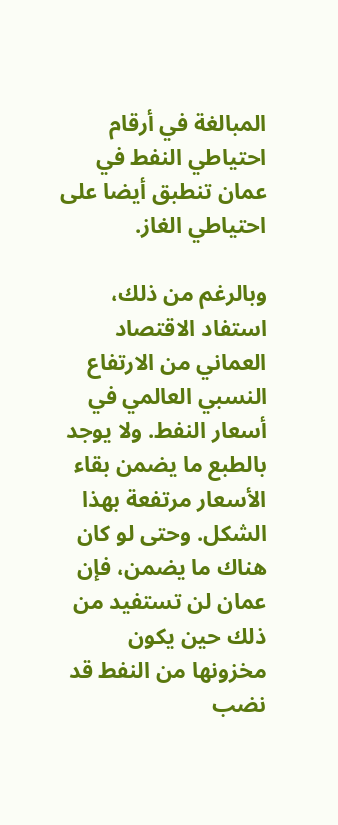المبالغة في أرقام احتياطي النفط في عمان تنطبق أيضا على احتياطي الغاز.

وبالرغم من ذلك، استفاد الاقتصاد العماني من الارتفاع النسبي العالمي في أسعار النفط. ولا يوجد بالطبع ما يضمن بقاء الأسعار مرتفعة بهذا الشكل. وحتى لو كان هناك ما يضمن، فإن عمان لن تستفيد من ذلك حين يكون مخزونها من النفط قد نضب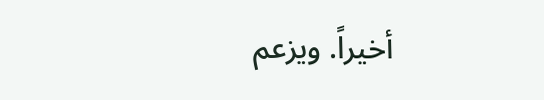أخيراً. ويزعم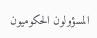المسؤولون الحكوميون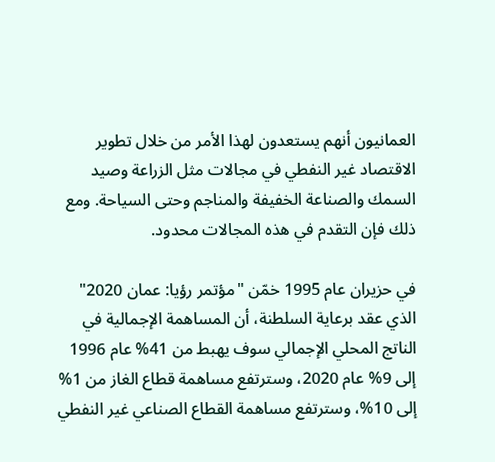العمانيون أنهم يستعدون لهذا الأمر من خلال تطوير الاقتصاد غير النفطي في مجالات مثل الزراعة وصيد السمك والصناعة الخفيفة والمناجم وحتى السياحة. ومع ذلك فإن التقدم في هذه المجالات محدود.

في حزيران عام 1995 خمّن "مؤتمر رؤيا: عمان 2020" الذي عقد برعاية السلطنة، أن المساهمة الإجمالية في الناتج المحلي الإجمالي سوف يهبط من 41% عام 1996 إلى 9% عام 2020، وسترتفع مساهمة قطاع الغاز من 1% إلى 10%، وسترتفع مساهمة القطاع الصناعي غير النفطي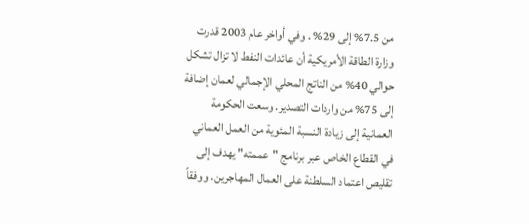من 7.5% إلى 29% . وفي أواخر عام 2003 قدرت وزارة الطاقة الأمريكية أن عائدات النفط لا تزال تشكل حوالي 40% من الناتج المحلي الإجمالي لعمان إضافة إلى 75% من واردات التصدير. وسعت الحكومة العمانية إلى زيادة النسبة المئوية من العمل العماني في القطاع الخاص عبر برنامج "عممته" يهدف إلى تقليص اعتماد السلطنة على العمال المهاجرين. ووفقاً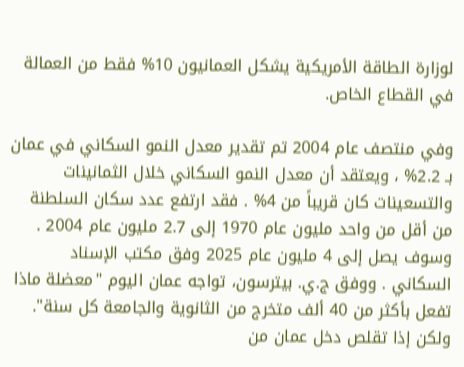لوزارة الطاقة الأمريكية يشكل العمانيون 10% فقط من العمالة في القطاع الخاص.

وفي منتصف عام 2004 تم تقدير معدل النمو السكاني في عمان بـ 2.2% ، ويعتقد أن معدل النمو السكاني خلال الثمانينات والتسعينات كان قريباً من 4% . فقد ارتفع عدد سكان السلطنة من أقل من واحد مليون عام 1970 إلى 2.7 مليون عام 2004 . وسوف يصل إلى 4 مليون عام 2025 وفق مكتب الإسناد السكاني . ووفق ج.ي. بيترسون، تواجه عمان اليوم "معضلة ماذا تفعل بأكثر من 40 ألف متخرج من الثانوية والجامعة كل سنة". ولكن إذا تقلص دخل عمان من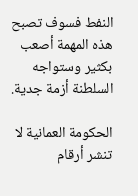النفط فسوف تصبح هذه المهمة أصعب بكثير وستواجه السلطنة أزمة جدية.

الحكومة العمانية لا تنشر أرقام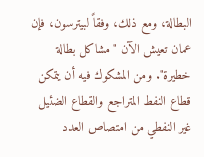البطالة، ومع ذلك، وفقاً لبيترسون، فإن عمان تعيش الآن "مشاكل بطالة خطيرة". ومن المشكوك فيه أن يتمكن قطاع النفط المتراجع والقطاع الضئيل غير النفطي من امتصاص العدد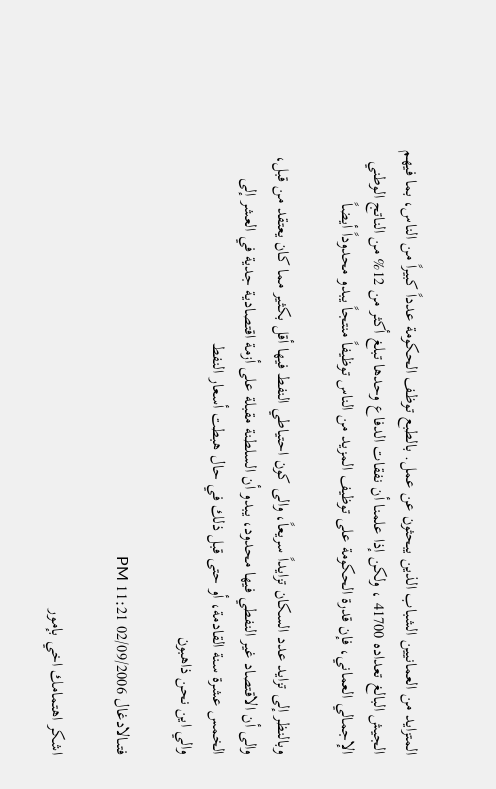المتزايد من العمانيين الشباب الذين يبحثون عن عمل. بالطبع توظف الحكومة عدداً كبيراً من الناس، بما فيهم الجيش البالغ تعداده 41700 ، ولكن إذا علمنا أن نفقات الدفاع وحدها تبلغ أكثر من 12% من الناتج الوطني الإجمالي العماني، فإن قدرة الحكومة على توظيف المزيد من الناس توظيفاً منتجاً يبدو محدوداً أيضاً

وبالنظر إلى تزايد عدد السكان تزايداً سريعاً، والى كون احتياطي النفط فيها أقل بكثير مما كان يعتقد من قبل، والى أن الاقتصاد غير النفطي فيها محدود، يبدو أن السلطنة مقبلة على أزمة اقتصادية جدية في العشر إلى الخمس عشرة سنة القادمة، أو حتى قبل ذلك في حال هبطت أسعار النفط
والي اين نحن ذاهبون

فتىالادغال 02/09/2006 11:21 PM

اشكر اهتمامك اخي بإمور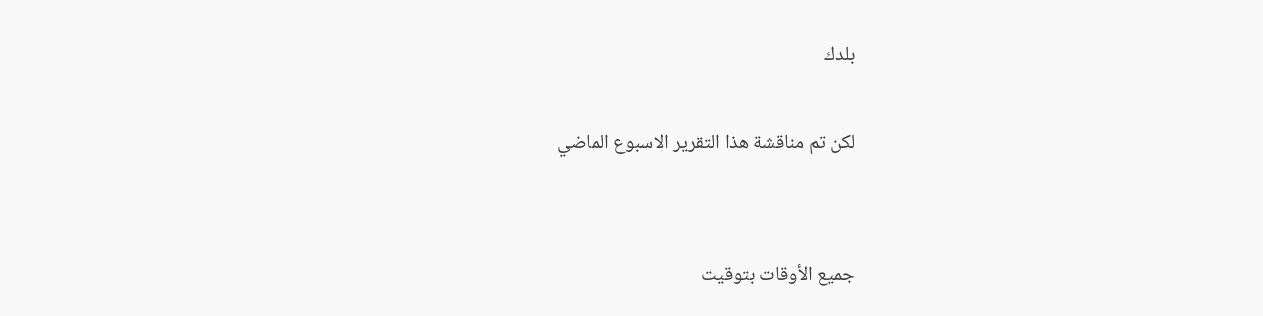بلدك

لكن تم مناقشة هذا التقرير الاسبوع الماضي


جميع الأوقات بتوقيت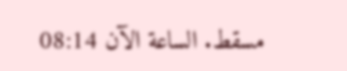مسقط. الساعة الآن 08:14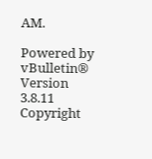AM.

Powered by vBulletin® Version 3.8.11
Copyright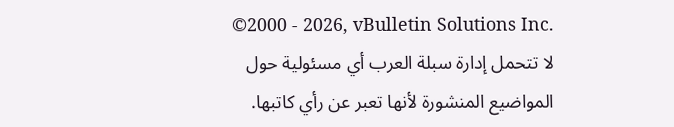©2000 - 2026, vBulletin Solutions Inc.
لا تتحمل إدارة سبلة العرب أي مسئولية حول المواضيع المنشورة لأنها تعبر عن رأي كاتبها.